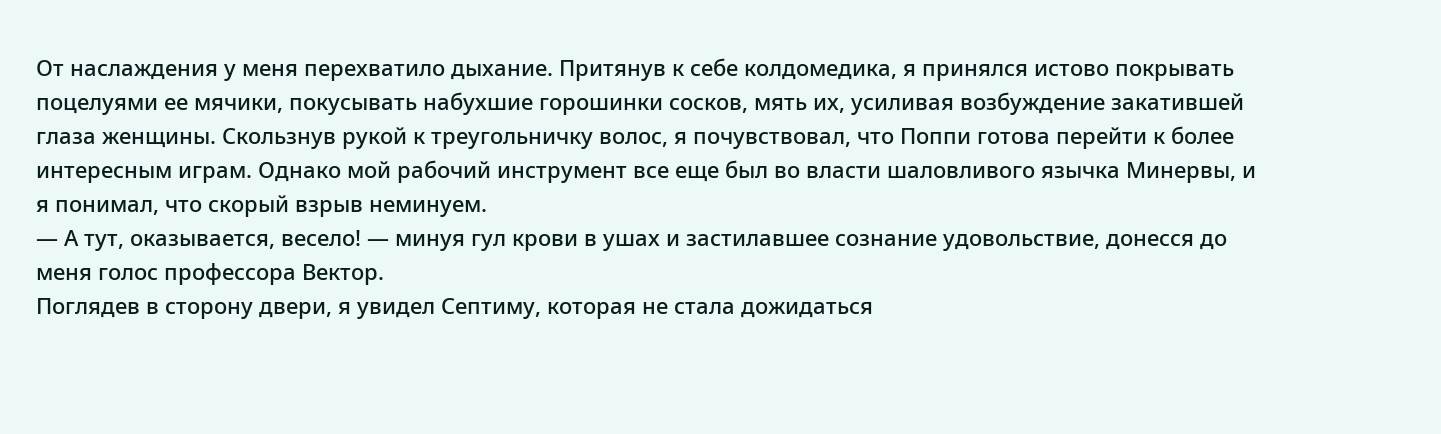От наслаждения у меня перехватило дыхание. Притянув к себе колдомедика, я принялся истово покрывать поцелуями ее мячики, покусывать набухшие горошинки сосков, мять их, усиливая возбуждение закатившей глаза женщины. Скользнув рукой к треугольничку волос, я почувствовал, что Поппи готова перейти к более интересным играм. Однако мой рабочий инструмент все еще был во власти шаловливого язычка Минервы, и я понимал, что скорый взрыв неминуем.
— А тут, оказывается, весело! — минуя гул крови в ушах и застилавшее сознание удовольствие, донесся до меня голос профессора Вектор.
Поглядев в сторону двери, я увидел Септиму, которая не стала дожидаться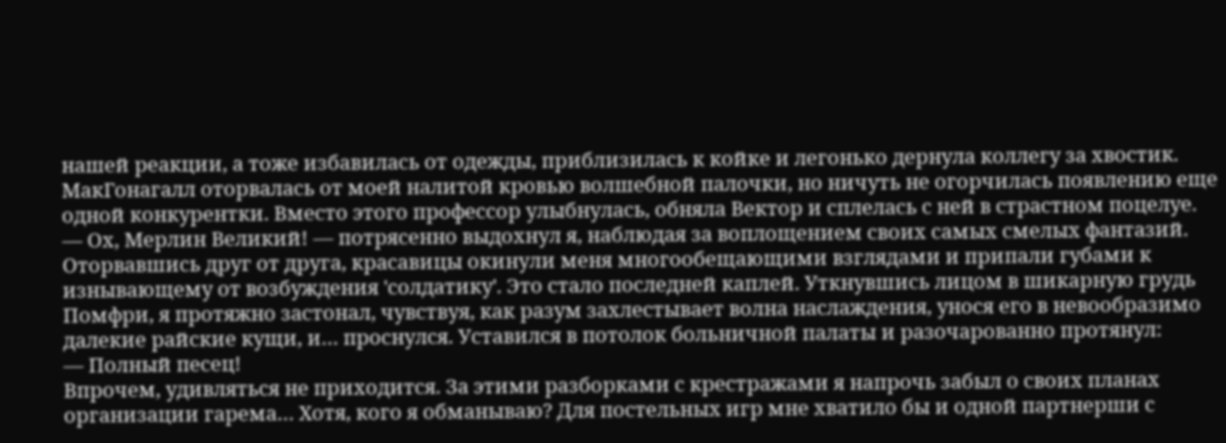нашей реакции, а тоже избавилась от одежды, приблизилась к койке и легонько дернула коллегу за хвостик. МакГонагалл оторвалась от моей налитой кровью волшебной палочки, но ничуть не огорчилась появлению еще одной конкурентки. Вместо этого профессор улыбнулась, обняла Вектор и сплелась с ней в страстном поцелуе.
— Ох, Мерлин Великий! — потрясенно выдохнул я, наблюдая за воплощением своих самых смелых фантазий.
Оторвавшись друг от друга, красавицы окинули меня многообещающими взглядами и припали губами к изнывающему от возбуждения 'солдатику'. Это стало последней каплей. Уткнувшись лицом в шикарную грудь Помфри, я протяжно застонал, чувствуя, как разум захлестывает волна наслаждения, унося его в невообразимо далекие райские кущи, и… проснулся. Уставился в потолок больничной палаты и разочарованно протянул:
— Полный песец!
Впрочем, удивляться не приходится. За этими разборками с крестражами я напрочь забыл о своих планах организации гарема… Хотя, кого я обманываю? Для постельных игр мне хватило бы и одной партнерши с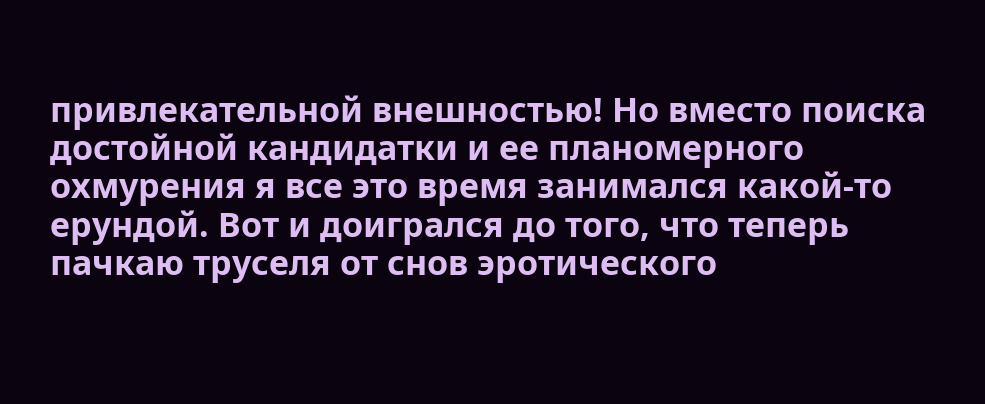привлекательной внешностью! Но вместо поиска достойной кандидатки и ее планомерного охмурения я все это время занимался какой-то ерундой. Вот и доигрался до того, что теперь пачкаю труселя от снов эротического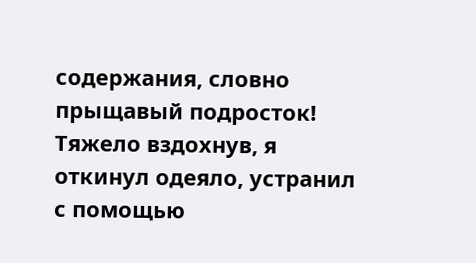содержания, словно прыщавый подросток!
Тяжело вздохнув, я откинул одеяло, устранил с помощью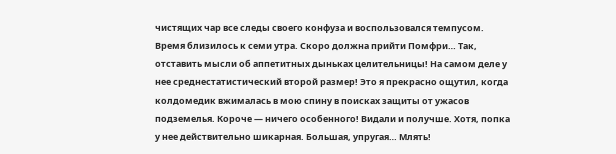чистящих чар все следы своего конфуза и воспользовался темпусом. Время близилось к семи утра. Скоро должна прийти Помфри… Так, отставить мысли об аппетитных дыньках целительницы! На самом деле у нее среднестатистический второй размер! Это я прекрасно ощутил, когда колдомедик вжималась в мою спину в поисках защиты от ужасов подземелья. Короче — ничего особенного! Видали и получше. Хотя, попка у нее действительно шикарная. Большая, упругая… Млять!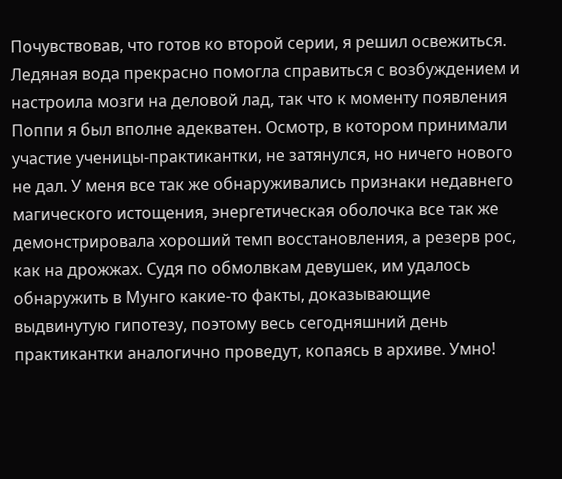Почувствовав, что готов ко второй серии, я решил освежиться. Ледяная вода прекрасно помогла справиться с возбуждением и настроила мозги на деловой лад, так что к моменту появления Поппи я был вполне адекватен. Осмотр, в котором принимали участие ученицы-практикантки, не затянулся, но ничего нового не дал. У меня все так же обнаруживались признаки недавнего магического истощения, энергетическая оболочка все так же демонстрировала хороший темп восстановления, а резерв рос, как на дрожжах. Судя по обмолвкам девушек, им удалось обнаружить в Мунго какие-то факты, доказывающие выдвинутую гипотезу, поэтому весь сегодняшний день практикантки аналогично проведут, копаясь в архиве. Умно!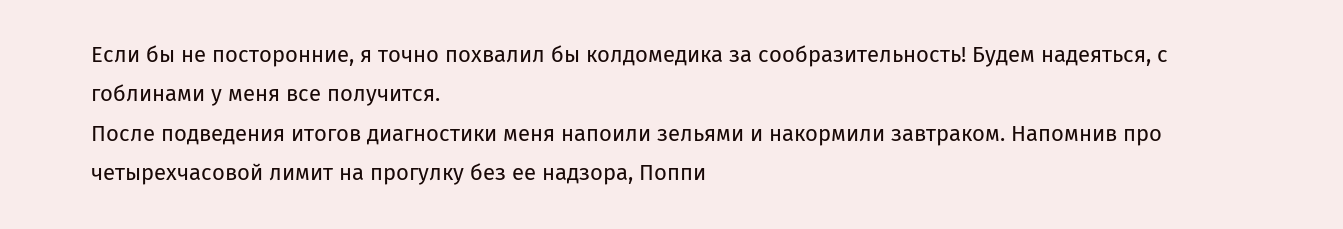Если бы не посторонние, я точно похвалил бы колдомедика за сообразительность! Будем надеяться, с гоблинами у меня все получится.
После подведения итогов диагностики меня напоили зельями и накормили завтраком. Напомнив про четырехчасовой лимит на прогулку без ее надзора, Поппи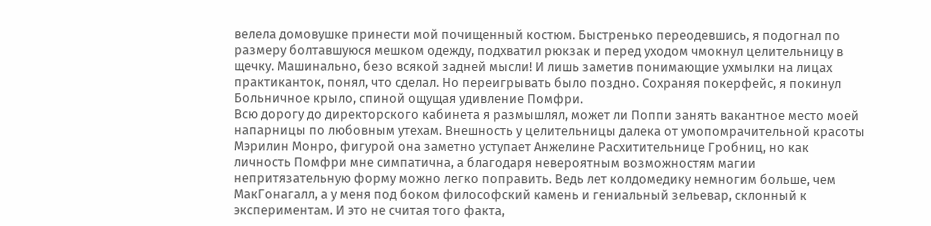велела домовушке принести мой почищенный костюм. Быстренько переодевшись, я подогнал по размеру болтавшуюся мешком одежду, подхватил рюкзак и перед уходом чмокнул целительницу в щечку. Машинально, безо всякой задней мысли! И лишь заметив понимающие ухмылки на лицах практиканток, понял, что сделал. Но переигрывать было поздно. Сохраняя покерфейс, я покинул Больничное крыло, спиной ощущая удивление Помфри.
Всю дорогу до директорского кабинета я размышлял, может ли Поппи занять вакантное место моей напарницы по любовным утехам. Внешность у целительницы далека от умопомрачительной красоты Мэрилин Монро, фигурой она заметно уступает Анжелине Расхитительнице Гробниц, но как личность Помфри мне симпатична, а благодаря невероятным возможностям магии непритязательную форму можно легко поправить. Ведь лет колдомедику немногим больше, чем МакГонагалл, а у меня под боком философский камень и гениальный зельевар, склонный к экспериментам. И это не считая того факта,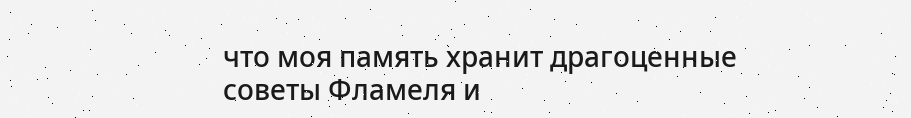что моя память хранит драгоценные советы Фламеля и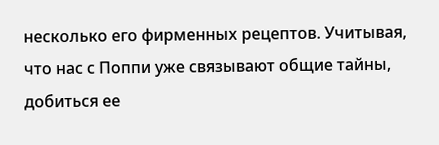несколько его фирменных рецептов. Учитывая, что нас с Поппи уже связывают общие тайны, добиться ее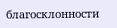благосклонности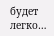будет легко…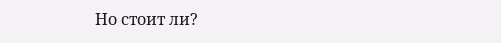Но стоит ли?